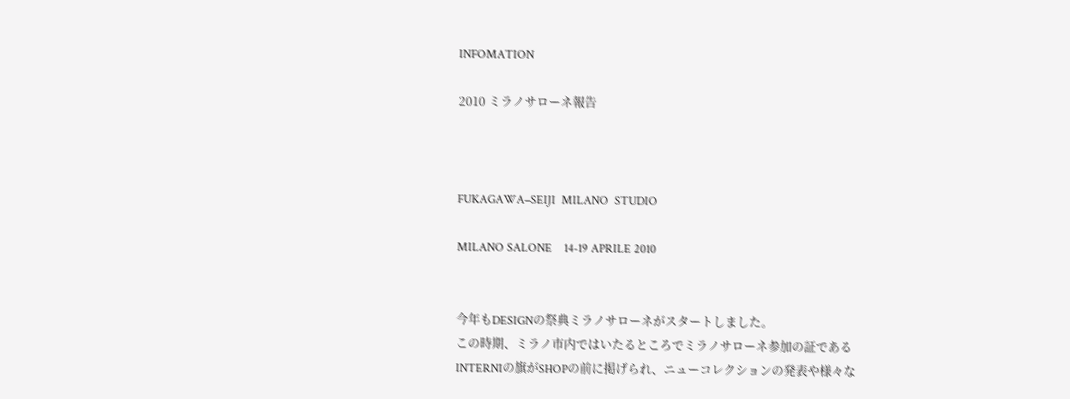INFOMATION

2010 ミラノサローネ報告



FUKAGAWA−SEIJI  MILANO  STUDIO

MILANO SALONE    14‐19 APRILE 2010


今年もDESIGNの祭典ミラノサローネがスタートしました。
この時期、ミラノ市内ではいたるところでミラノサローネ参加の証である
INTERNIの旗がSHOPの前に掲げられ、ニューコレクションの発表や様々な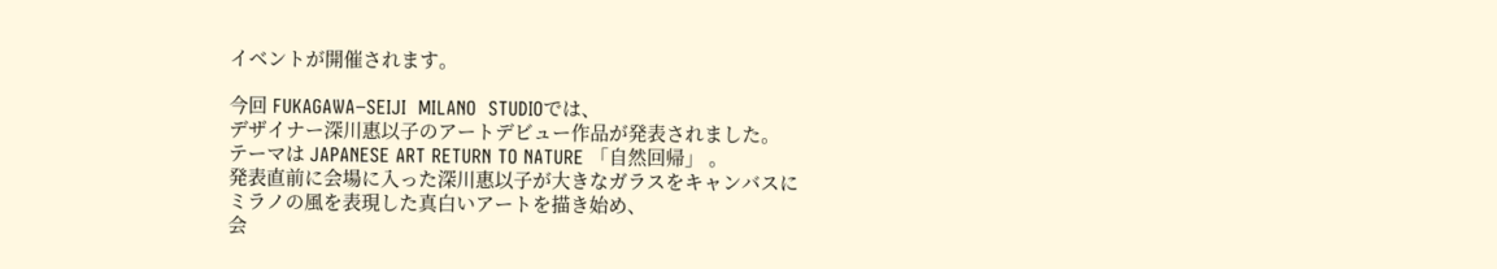イベントが開催されます。

今回 FUKAGAWA−SEIJI  MILANO  STUDIOでは、
デザイナー深川惠以子のアートデビュー作品が発表されました。
テーマは JAPANESE ART RETURN TO NATURE 「自然回帰」 。
発表直前に会場に入った深川惠以子が大きなガラスをキャンバスに
ミラノの風を表現した真白いアートを描き始め、
会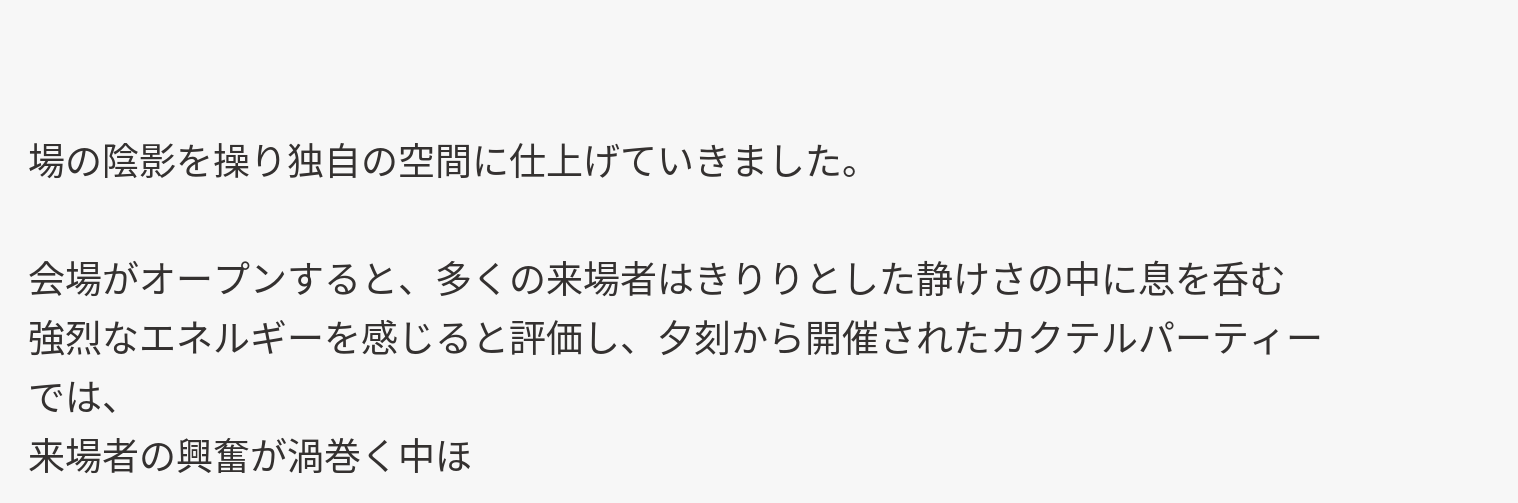場の陰影を操り独自の空間に仕上げていきました。

会場がオープンすると、多くの来場者はきりりとした静けさの中に息を呑む
強烈なエネルギーを感じると評価し、夕刻から開催されたカクテルパーティーでは、
来場者の興奮が渦巻く中ほ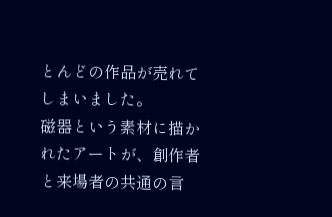とんどの作品が売れてしまいました。
磁器という素材に描かれたアートが、創作者と来場者の共通の言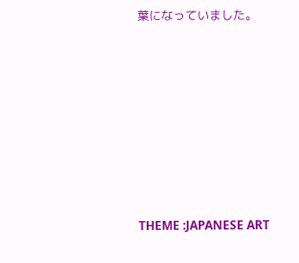葉になっていました。








THEME :JAPANESE ART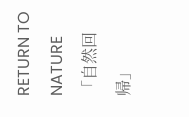RETURN TO NATURE
「自然回帰」